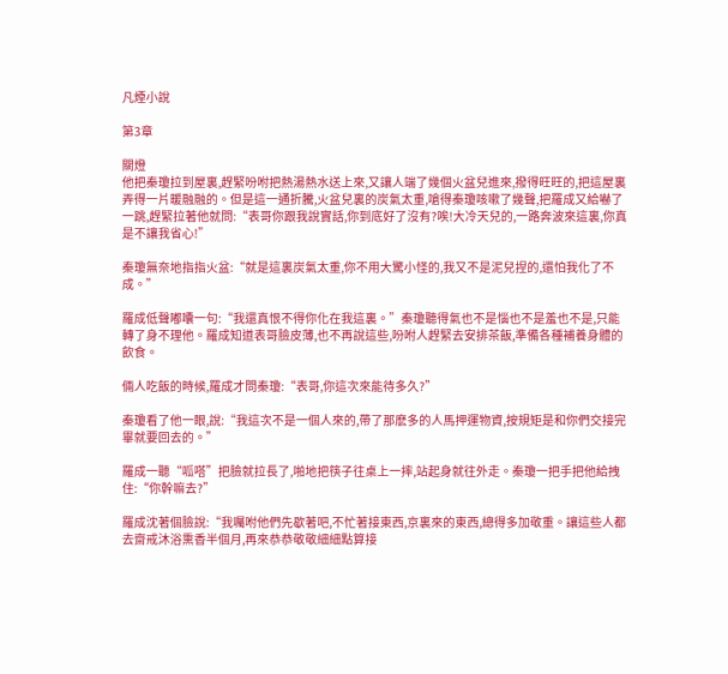凡煙小說

第3章

關燈
他把秦瓊拉到屋裏,趕緊吩咐把熱湯熱水送上來,又讓人端了幾個火盆兒進來,撥得旺旺的,把這屋裏弄得一片暖融融的。但是這一通折騰,火盆兒裏的炭氣太重,嗆得秦瓊咳嗽了幾聲,把羅成又給嚇了一跳,趕緊拉著他就問:“表哥你跟我說實話,你到底好了沒有?唉!大冷天兒的,一路奔波來這裏,你真是不讓我省心!”

秦瓊無奈地指指火盆:“就是這裏炭氣太重,你不用大驚小怪的,我又不是泥兒捏的,還怕我化了不成。”

羅成低聲嘟囔一句:“我還真恨不得你化在我這裏。”秦瓊聽得氣也不是惱也不是羞也不是,只能轉了身不理他。羅成知道表哥臉皮薄,也不再說這些,吩咐人趕緊去安排茶飯,準備各種補養身體的飲食。

倆人吃飯的時候,羅成才問秦瓊:“表哥,你這次來能待多久?”

秦瓊看了他一眼,說:“我這次不是一個人來的,帶了那麽多的人馬押運物資,按規矩是和你們交接完畢就要回去的。”

羅成一聽“呱嗒”把臉就拉長了,啪地把筷子往桌上一摔,站起身就往外走。秦瓊一把手把他給拽住:“你幹嘛去?”

羅成沈著個臉說:“我囑咐他們先歇著吧,不忙著接東西,京裏來的東西,總得多加敬重。讓這些人都去齋戒沐浴熏香半個月,再來恭恭敬敬細細點算接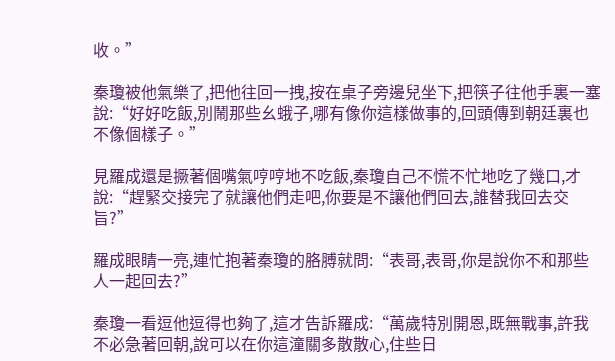收。”

秦瓊被他氣樂了,把他往回一拽,按在桌子旁邊兒坐下,把筷子往他手裏一塞說:“好好吃飯,別鬧那些幺蛾子,哪有像你這樣做事的,回頭傳到朝廷裏也不像個樣子。”

見羅成還是撅著個嘴氣哼哼地不吃飯,秦瓊自己不慌不忙地吃了幾口,才說:“趕緊交接完了就讓他們走吧,你要是不讓他們回去,誰替我回去交旨?”

羅成眼睛一亮,連忙抱著秦瓊的胳膊就問:“表哥,表哥,你是說你不和那些人一起回去?”

秦瓊一看逗他逗得也夠了,這才告訴羅成:“萬歲特別開恩,既無戰事,許我不必急著回朝,說可以在你這潼關多散散心,住些日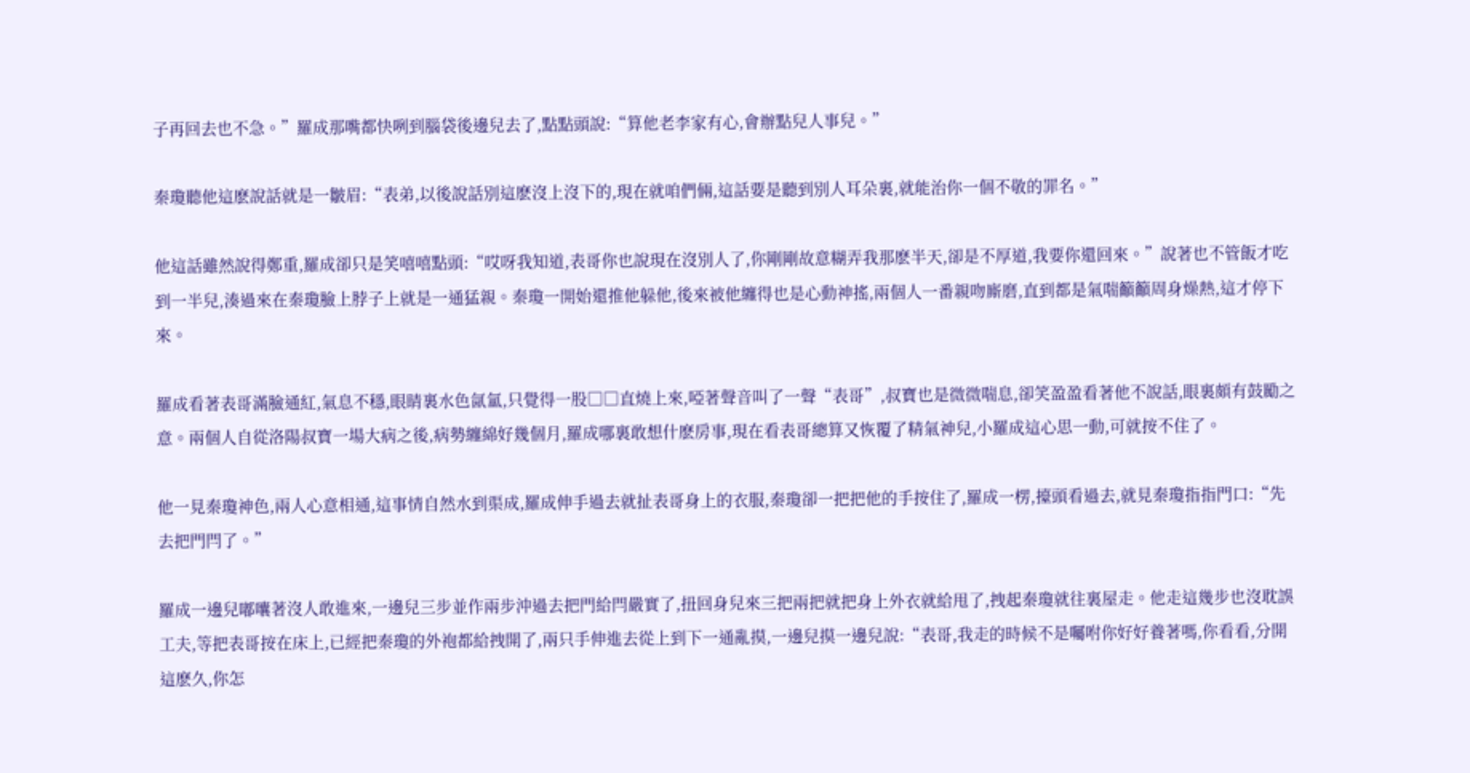子再回去也不急。”羅成那嘴都快咧到腦袋後邊兒去了,點點頭說:“算他老李家有心,會辦點兒人事兒。”

秦瓊聽他這麽說話就是一皺眉:“表弟,以後說話別這麽沒上沒下的,現在就咱們倆,這話要是聽到別人耳朵裏,就能治你一個不敬的罪名。”

他這話雖然說得鄭重,羅成卻只是笑嘻嘻點頭:“哎呀我知道,表哥你也說現在沒別人了,你剛剛故意糊弄我那麽半天,卻是不厚道,我要你還回來。”說著也不管飯才吃到一半兒,湊過來在秦瓊臉上脖子上就是一通猛親。秦瓊一開始還推他躲他,後來被他纏得也是心動神搖,兩個人一番親吻廝磨,直到都是氣喘籲籲周身燥熱,這才停下來。

羅成看著表哥滿臉通紅,氣息不穩,眼睛裏水色氤氳,只覺得一股□□直燒上來,啞著聲音叫了一聲“表哥”,叔寶也是微微喘息,卻笑盈盈看著他不說話,眼裏頗有鼓勵之意。兩個人自從洛陽叔寶一場大病之後,病勢纏綿好幾個月,羅成哪裏敢想什麽房事,現在看表哥總算又恢覆了精氣神兒,小羅成這心思一動,可就按不住了。

他一見秦瓊神色,兩人心意相通,這事情自然水到渠成,羅成伸手過去就扯表哥身上的衣服,秦瓊卻一把把他的手按住了,羅成一楞,擡頭看過去,就見秦瓊指指門口:“先去把門閂了。”

羅成一邊兒嘟囔著沒人敢進來,一邊兒三步並作兩步沖過去把門給閂嚴實了,扭回身兒來三把兩把就把身上外衣就給甩了,拽起秦瓊就往裏屋走。他走這幾步也沒耽誤工夫,等把表哥按在床上,已經把秦瓊的外袍都給拽開了,兩只手伸進去從上到下一通亂摸,一邊兒摸一邊兒說:“表哥,我走的時候不是囑咐你好好養著嗎,你看看,分開這麽久,你怎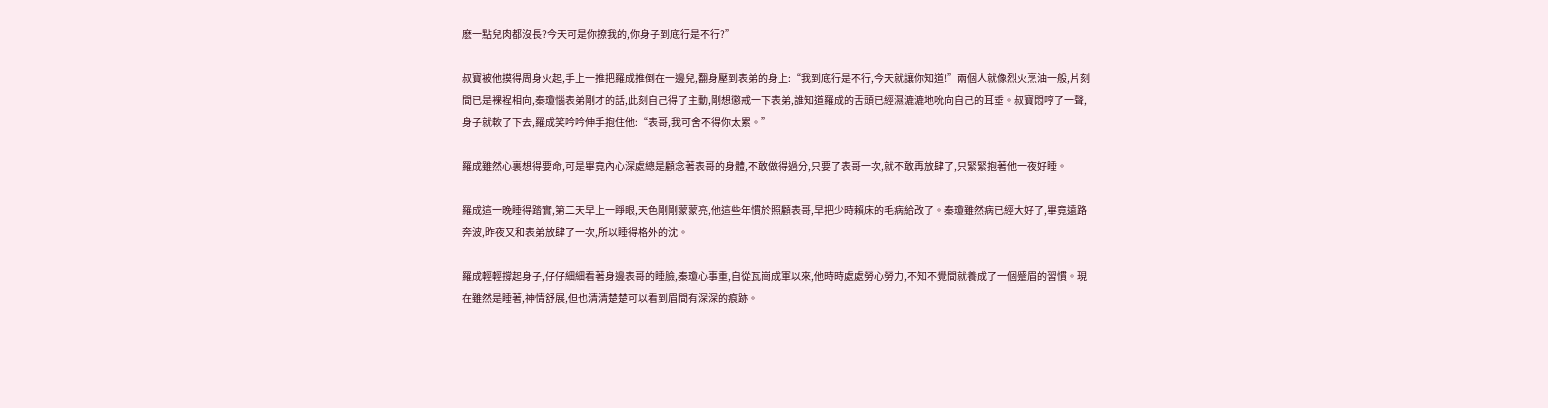麽一點兒肉都沒長?今天可是你撩我的,你身子到底行是不行?”

叔寶被他摸得周身火起,手上一推把羅成推倒在一邊兒,翻身壓到表弟的身上:“我到底行是不行,今天就讓你知道!”兩個人就像烈火烹油一般,片刻間已是裸裎相向,秦瓊惱表弟剛才的話,此刻自己得了主動,剛想懲戒一下表弟,誰知道羅成的舌頭已經濕漉漉地吮向自己的耳垂。叔寶悶哼了一聲,身子就軟了下去,羅成笑吟吟伸手抱住他:“表哥,我可舍不得你太累。”

羅成雖然心裏想得要命,可是畢竟內心深處總是顧念著表哥的身體,不敢做得過分,只要了表哥一次,就不敢再放肆了,只緊緊抱著他一夜好睡。

羅成這一晚睡得踏實,第二天早上一睜眼,天色剛剛蒙蒙亮,他這些年慣於照顧表哥,早把少時賴床的毛病給改了。秦瓊雖然病已經大好了,畢竟遠路奔波,昨夜又和表弟放肆了一次,所以睡得格外的沈。

羅成輕輕撐起身子,仔仔細細看著身邊表哥的睡臉,秦瓊心事重,自從瓦崗成軍以來,他時時處處勞心勞力,不知不覺間就養成了一個蹙眉的習慣。現在雖然是睡著,神情舒展,但也清清楚楚可以看到眉間有深深的痕跡。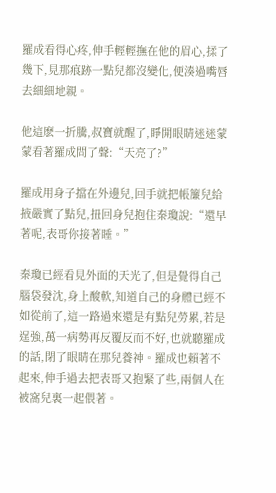羅成看得心疼,伸手輕輕撫在他的眉心,揉了幾下,見那痕跡一點兒都沒變化,便湊過嘴唇去細細地親。

他這麽一折騰,叔寶就醒了,睜開眼睛迷迷蒙蒙看著羅成問了聲:“天亮了?”

羅成用身子擋在外邊兒,回手就把帳簾兒給掖嚴實了點兒,扭回身兒抱住秦瓊說:“還早著呢,表哥你接著睡。”

秦瓊已經看見外面的天光了,但是覺得自己腦袋發沈,身上酸軟,知道自己的身體已經不如從前了,這一路過來還是有點兒勞累,若是逞強,萬一病勢再反覆反而不好,也就聽羅成的話,閉了眼睛在那兒養神。羅成也賴著不起來,伸手過去把表哥又抱緊了些,兩個人在被窩兒裏一起偎著。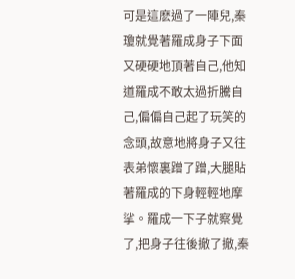可是這麽過了一陣兒,秦瓊就覺著羅成身子下面又硬硬地頂著自己,他知道羅成不敢太過折騰自己,偏偏自己起了玩笑的念頭,故意地將身子又往表弟懷裏蹭了蹭,大腿貼著羅成的下身輕輕地摩挲。羅成一下子就察覺了,把身子往後撤了撤,秦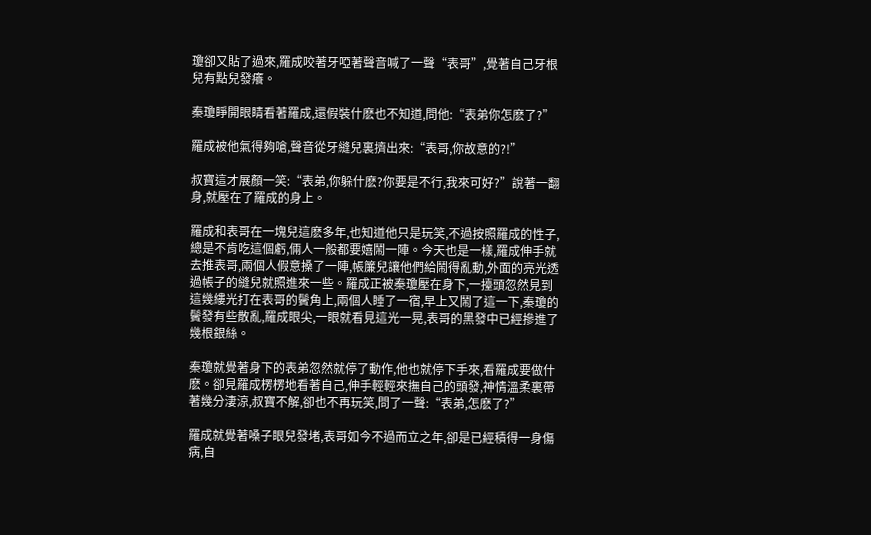瓊卻又貼了過來,羅成咬著牙啞著聲音喊了一聲“表哥”,覺著自己牙根兒有點兒發癢。

秦瓊睜開眼睛看著羅成,還假裝什麽也不知道,問他:“表弟你怎麽了?”

羅成被他氣得夠嗆,聲音從牙縫兒裏擠出來:“表哥,你故意的?!”

叔寶這才展顏一笑:“表弟,你躲什麽?你要是不行,我來可好?”說著一翻身,就壓在了羅成的身上。

羅成和表哥在一塊兒這麽多年,也知道他只是玩笑,不過按照羅成的性子,總是不肯吃這個虧,倆人一般都要嬉鬧一陣。今天也是一樣,羅成伸手就去推表哥,兩個人假意搡了一陣,帳簾兒讓他們給鬧得亂動,外面的亮光透過帳子的縫兒就照進來一些。羅成正被秦瓊壓在身下,一擡頭忽然見到這幾縷光打在表哥的鬢角上,兩個人睡了一宿,早上又鬧了這一下,秦瓊的鬢發有些散亂,羅成眼尖,一眼就看見這光一晃,表哥的黑發中已經摻進了幾根銀絲。

秦瓊就覺著身下的表弟忽然就停了動作,他也就停下手來,看羅成要做什麽。卻見羅成楞楞地看著自己,伸手輕輕來撫自己的頭發,神情溫柔裏帶著幾分淒涼,叔寶不解,卻也不再玩笑,問了一聲:“表弟,怎麽了?”

羅成就覺著嗓子眼兒發堵,表哥如今不過而立之年,卻是已經積得一身傷病,自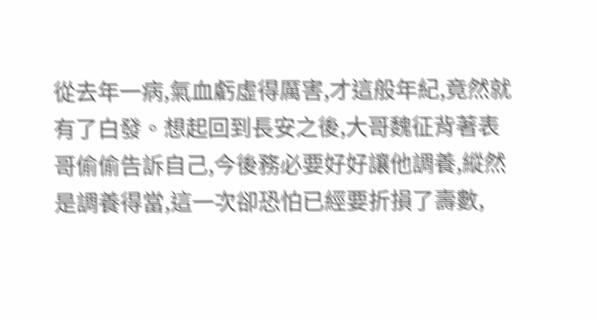從去年一病,氣血虧虛得厲害,才這般年紀,竟然就有了白發。想起回到長安之後,大哥魏征背著表哥偷偷告訴自己,今後務必要好好讓他調養,縱然是調養得當,這一次卻恐怕已經要折損了壽數,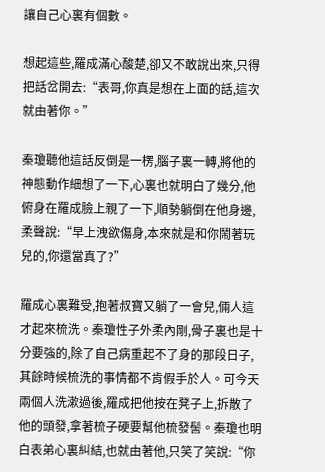讓自己心裏有個數。

想起這些,羅成滿心酸楚,卻又不敢說出來,只得把話岔開去:“表哥,你真是想在上面的話,這次就由著你。”

秦瓊聽他這話反倒是一楞,腦子裏一轉,將他的神態動作細想了一下,心裏也就明白了幾分,他俯身在羅成臉上親了一下,順勢躺倒在他身邊,柔聲說:“早上洩欲傷身,本來就是和你鬧著玩兒的,你還當真了?”

羅成心裏難受,抱著叔寶又躺了一會兒,倆人這才起來梳洗。秦瓊性子外柔內剛,骨子裏也是十分要強的,除了自己病重起不了身的那段日子,其餘時候梳洗的事情都不肯假手於人。可今天兩個人洗漱過後,羅成把他按在凳子上,拆散了他的頭發,拿著梳子硬要幫他梳發髻。秦瓊也明白表弟心裏糾結,也就由著他,只笑了笑說:“你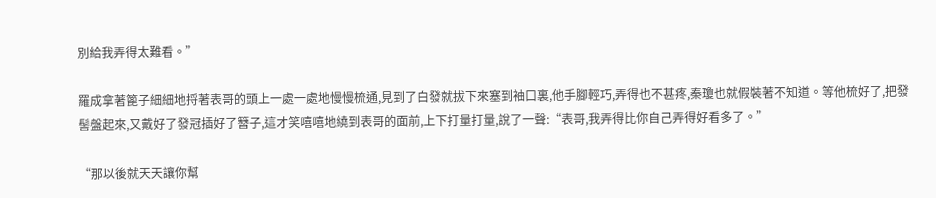別給我弄得太難看。”

羅成拿著篦子細細地捋著表哥的頭上一處一處地慢慢梳通,見到了白發就拔下來塞到袖口裏,他手腳輕巧,弄得也不甚疼,秦瓊也就假裝著不知道。等他梳好了,把發髻盤起來,又戴好了發冠插好了簪子,這才笑嘻嘻地繞到表哥的面前,上下打量打量,說了一聲:“表哥,我弄得比你自己弄得好看多了。”

“那以後就天天讓你幫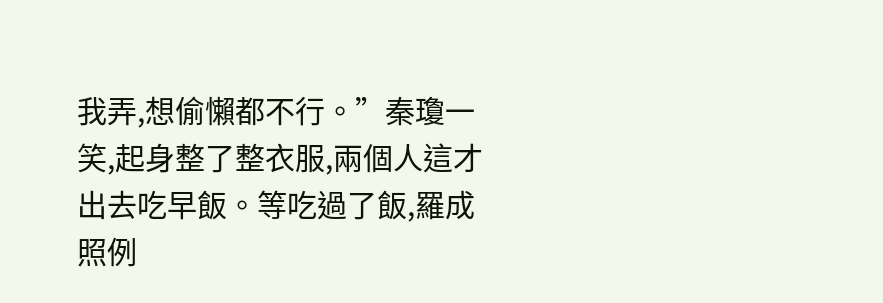我弄,想偷懶都不行。”秦瓊一笑,起身整了整衣服,兩個人這才出去吃早飯。等吃過了飯,羅成照例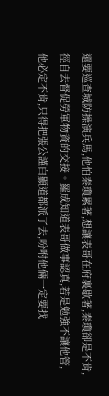還要巡查城防操演兵馬,他怕秦瓊累著,想讓表哥在府裏歇著,秦瓊卻是不肯,徑自去督促勞軍物資的交接。羅成知道表哥做事認真,若是勉強不讓他管,他必定不肯,只得把張公謹白顯道都派了去,吩咐他倆一定要找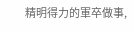精明得力的軍卒做事,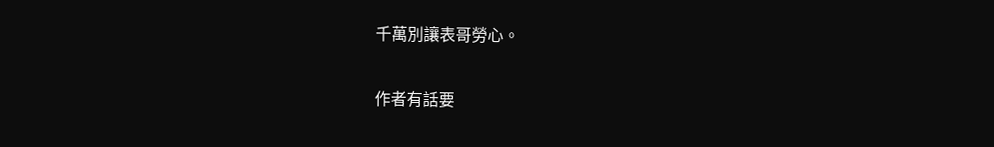千萬別讓表哥勞心。

作者有話要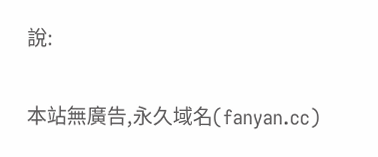說:

本站無廣告,永久域名(fanyan.cc)